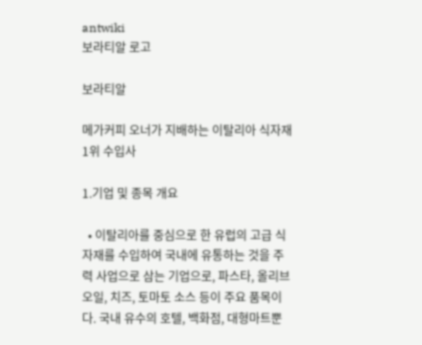antwiki
보라티알 로고

보라티알

메가커피 오너가 지배하는 이탈리아 식자재 1위 수입사

1.기업 및 종목 개요

  • 이탈리아를 중심으로 한 유럽의 고급 식자재를 수입하여 국내에 유통하는 것을 주력 사업으로 삼는 기업으로, 파스타, 올리브오일, 치즈, 토마토 소스 등이 주요 품목이다. 국내 유수의 호텔, 백화점, 대형마트뿐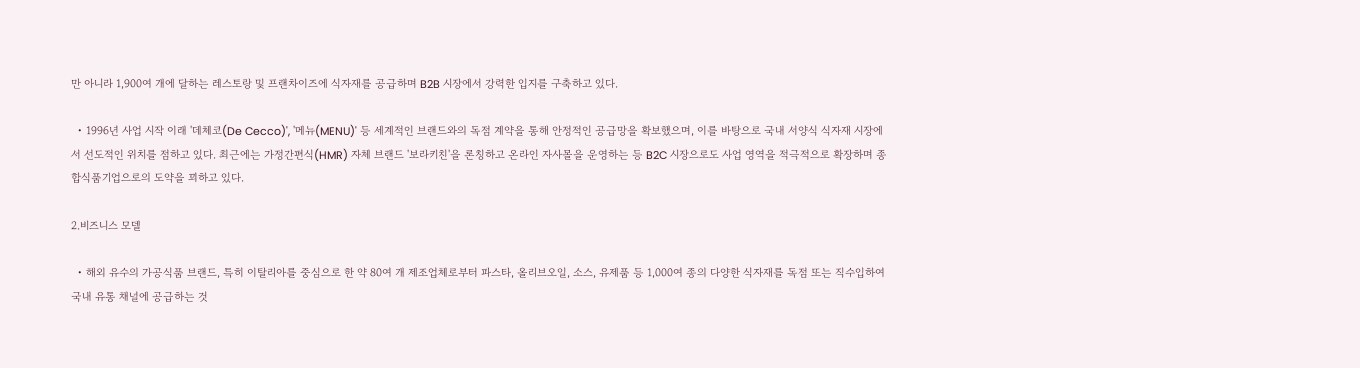만 아니라 1,900여 개에 달하는 레스토랑 및 프랜차이즈에 식자재를 공급하며 B2B 시장에서 강력한 입지를 구축하고 있다.

  • 1996년 사업 시작 이래 '데체코(De Cecco)', '메뉴(MENU)' 등 세계적인 브랜드와의 독점 계약을 통해 안정적인 공급망을 확보했으며, 이를 바탕으로 국내 서양식 식자재 시장에서 선도적인 위치를 점하고 있다. 최근에는 가정간편식(HMR) 자체 브랜드 '보라키친'을 론칭하고 온라인 자사몰을 운영하는 등 B2C 시장으로도 사업 영역을 적극적으로 확장하며 종합식품기업으로의 도약을 꾀하고 있다.

2.비즈니스 모델

  • 해외 유수의 가공식품 브랜드, 특히 이탈리아를 중심으로 한 약 80여 개 제조업체로부터 파스타, 올리브오일, 소스, 유제품 등 1,000여 종의 다양한 식자재를 독점 또는 직수입하여 국내 유통 채널에 공급하는 것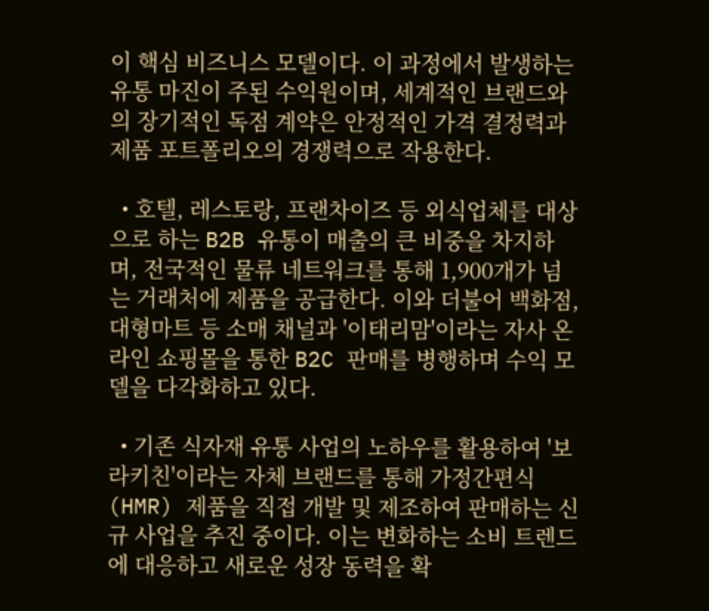이 핵심 비즈니스 모델이다. 이 과정에서 발생하는 유통 마진이 주된 수익원이며, 세계적인 브랜드와의 장기적인 독점 계약은 안정적인 가격 결정력과 제품 포트폴리오의 경쟁력으로 작용한다.

  • 호텔, 레스토랑, 프랜차이즈 등 외식업체를 대상으로 하는 B2B 유통이 매출의 큰 비중을 차지하며, 전국적인 물류 네트워크를 통해 1,900개가 넘는 거래처에 제품을 공급한다. 이와 더불어 백화점, 대형마트 등 소매 채널과 '이태리맘'이라는 자사 온라인 쇼핑몰을 통한 B2C 판매를 병행하며 수익 모델을 다각화하고 있다.

  • 기존 식자재 유통 사업의 노하우를 활용하여 '보라키친'이라는 자체 브랜드를 통해 가정간편식(HMR) 제품을 직접 개발 및 제조하여 판매하는 신규 사업을 추진 중이다. 이는 변화하는 소비 트렌드에 대응하고 새로운 성장 동력을 확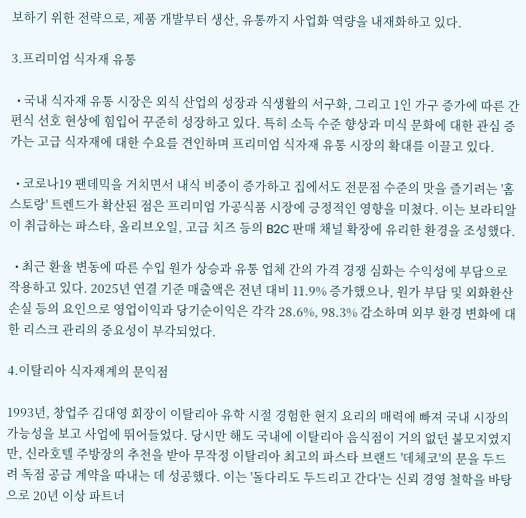보하기 위한 전략으로, 제품 개발부터 생산, 유통까지 사업화 역량을 내재화하고 있다.

3.프리미엄 식자재 유통

  • 국내 식자재 유통 시장은 외식 산업의 성장과 식생활의 서구화, 그리고 1인 가구 증가에 따른 간편식 선호 현상에 힘입어 꾸준히 성장하고 있다. 특히 소득 수준 향상과 미식 문화에 대한 관심 증가는 고급 식자재에 대한 수요를 견인하며 프리미엄 식자재 유통 시장의 확대를 이끌고 있다.

  • 코로나19 팬데믹을 거치면서 내식 비중이 증가하고 집에서도 전문점 수준의 맛을 즐기려는 '홈스토랑' 트렌드가 확산된 점은 프리미엄 가공식품 시장에 긍정적인 영향을 미쳤다. 이는 보라티알이 취급하는 파스타, 올리브오일, 고급 치즈 등의 B2C 판매 채널 확장에 유리한 환경을 조성했다.

  • 최근 환율 변동에 따른 수입 원가 상승과 유통 업체 간의 가격 경쟁 심화는 수익성에 부담으로 작용하고 있다. 2025년 연결 기준 매출액은 전년 대비 11.9% 증가했으나, 원가 부담 및 외화환산손실 등의 요인으로 영업이익과 당기순이익은 각각 28.6%, 98.3% 감소하며 외부 환경 변화에 대한 리스크 관리의 중요성이 부각되었다.

4.이탈리아 식자재계의 문익점

1993년, 창업주 김대영 회장이 이탈리아 유학 시절 경험한 현지 요리의 매력에 빠져 국내 시장의 가능성을 보고 사업에 뛰어들었다. 당시만 해도 국내에 이탈리아 음식점이 거의 없던 불모지였지만, 신라호텔 주방장의 추천을 받아 무작정 이탈리아 최고의 파스타 브랜드 '데체코'의 문을 두드려 독점 공급 계약을 따내는 데 성공했다. 이는 '돌다리도 두드리고 간다'는 신뢰 경영 철학을 바탕으로 20년 이상 파트너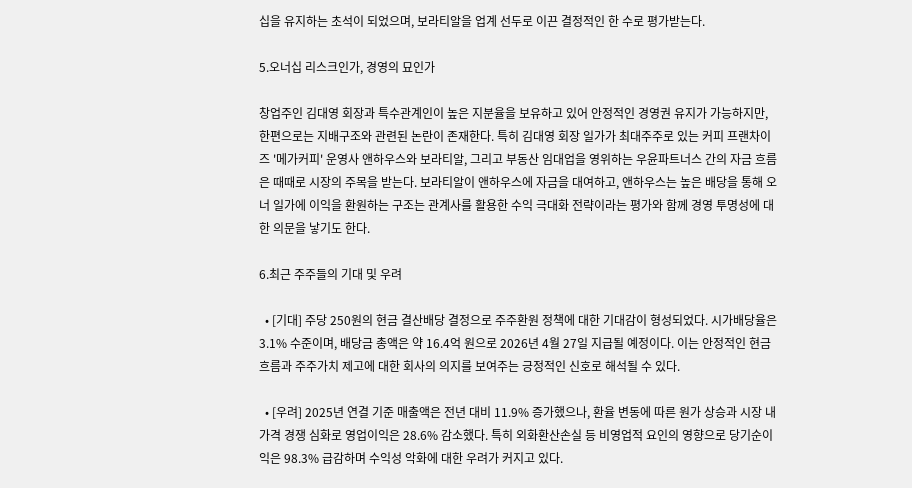십을 유지하는 초석이 되었으며, 보라티알을 업계 선두로 이끈 결정적인 한 수로 평가받는다.

5.오너십 리스크인가, 경영의 묘인가

창업주인 김대영 회장과 특수관계인이 높은 지분율을 보유하고 있어 안정적인 경영권 유지가 가능하지만, 한편으로는 지배구조와 관련된 논란이 존재한다. 특히 김대영 회장 일가가 최대주주로 있는 커피 프랜차이즈 '메가커피' 운영사 앤하우스와 보라티알, 그리고 부동산 임대업을 영위하는 우윤파트너스 간의 자금 흐름은 때때로 시장의 주목을 받는다. 보라티알이 앤하우스에 자금을 대여하고, 앤하우스는 높은 배당을 통해 오너 일가에 이익을 환원하는 구조는 관계사를 활용한 수익 극대화 전략이라는 평가와 함께 경영 투명성에 대한 의문을 낳기도 한다.

6.최근 주주들의 기대 및 우려

  • [기대] 주당 250원의 현금 결산배당 결정으로 주주환원 정책에 대한 기대감이 형성되었다. 시가배당율은 3.1% 수준이며, 배당금 총액은 약 16.4억 원으로 2026년 4월 27일 지급될 예정이다. 이는 안정적인 현금 흐름과 주주가치 제고에 대한 회사의 의지를 보여주는 긍정적인 신호로 해석될 수 있다.

  • [우려] 2025년 연결 기준 매출액은 전년 대비 11.9% 증가했으나, 환율 변동에 따른 원가 상승과 시장 내 가격 경쟁 심화로 영업이익은 28.6% 감소했다. 특히 외화환산손실 등 비영업적 요인의 영향으로 당기순이익은 98.3% 급감하며 수익성 악화에 대한 우려가 커지고 있다.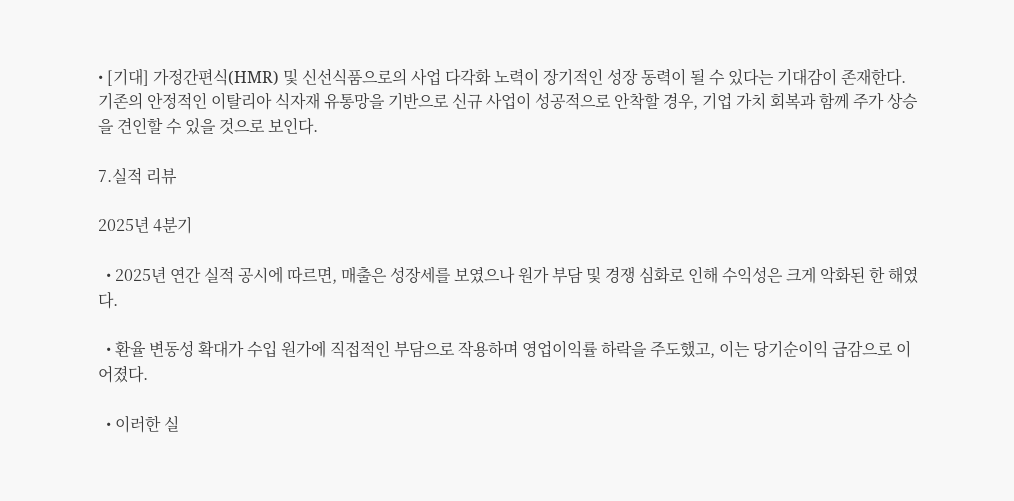• [기대] 가정간편식(HMR) 및 신선식품으로의 사업 다각화 노력이 장기적인 성장 동력이 될 수 있다는 기대감이 존재한다. 기존의 안정적인 이탈리아 식자재 유통망을 기반으로 신규 사업이 성공적으로 안착할 경우, 기업 가치 회복과 함께 주가 상승을 견인할 수 있을 것으로 보인다.

7.실적 리뷰

2025년 4분기

  • 2025년 연간 실적 공시에 따르면, 매출은 성장세를 보였으나 원가 부담 및 경쟁 심화로 인해 수익성은 크게 악화된 한 해였다.

  • 환율 변동성 확대가 수입 원가에 직접적인 부담으로 작용하며 영업이익률 하락을 주도했고, 이는 당기순이익 급감으로 이어졌다.

  • 이러한 실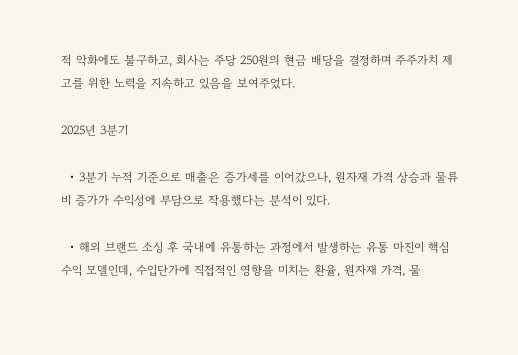적 악화에도 불구하고, 회사는 주당 250원의 현금 배당을 결정하며 주주가치 제고를 위한 노력을 지속하고 있음을 보여주었다.

2025년 3분기

  • 3분기 누적 기준으로 매출은 증가세를 이어갔으나, 원자재 가격 상승과 물류비 증가가 수익성에 부담으로 작용했다는 분석이 있다.

  • 해외 브랜드 소싱 후 국내에 유통하는 과정에서 발생하는 유통 마진이 핵심 수익 모델인데, 수입단가에 직접적인 영향을 미치는 환율, 원자재 가격, 물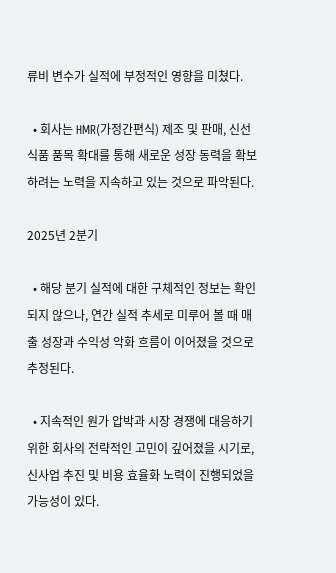류비 변수가 실적에 부정적인 영향을 미쳤다.

  • 회사는 HMR(가정간편식) 제조 및 판매, 신선식품 품목 확대를 통해 새로운 성장 동력을 확보하려는 노력을 지속하고 있는 것으로 파악된다.

2025년 2분기

  • 해당 분기 실적에 대한 구체적인 정보는 확인되지 않으나, 연간 실적 추세로 미루어 볼 때 매출 성장과 수익성 악화 흐름이 이어졌을 것으로 추정된다.

  • 지속적인 원가 압박과 시장 경쟁에 대응하기 위한 회사의 전략적인 고민이 깊어졌을 시기로, 신사업 추진 및 비용 효율화 노력이 진행되었을 가능성이 있다.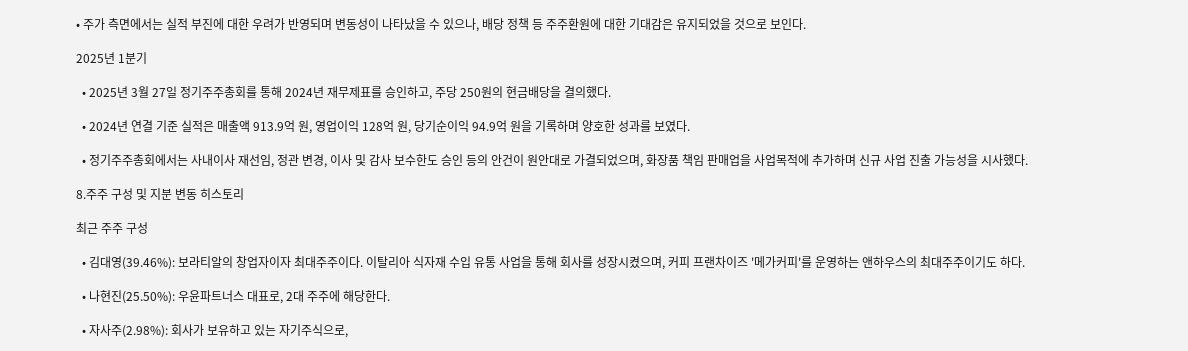• 주가 측면에서는 실적 부진에 대한 우려가 반영되며 변동성이 나타났을 수 있으나, 배당 정책 등 주주환원에 대한 기대감은 유지되었을 것으로 보인다.

2025년 1분기

  • 2025년 3월 27일 정기주주총회를 통해 2024년 재무제표를 승인하고, 주당 250원의 현금배당을 결의했다.

  • 2024년 연결 기준 실적은 매출액 913.9억 원, 영업이익 128억 원, 당기순이익 94.9억 원을 기록하며 양호한 성과를 보였다.

  • 정기주주총회에서는 사내이사 재선임, 정관 변경, 이사 및 감사 보수한도 승인 등의 안건이 원안대로 가결되었으며, 화장품 책임 판매업을 사업목적에 추가하며 신규 사업 진출 가능성을 시사했다.

8.주주 구성 및 지분 변동 히스토리

최근 주주 구성

  • 김대영(39.46%): 보라티알의 창업자이자 최대주주이다. 이탈리아 식자재 수입 유통 사업을 통해 회사를 성장시켰으며, 커피 프랜차이즈 '메가커피'를 운영하는 앤하우스의 최대주주이기도 하다.

  • 나현진(25.50%): 우윤파트너스 대표로, 2대 주주에 해당한다.

  • 자사주(2.98%): 회사가 보유하고 있는 자기주식으로,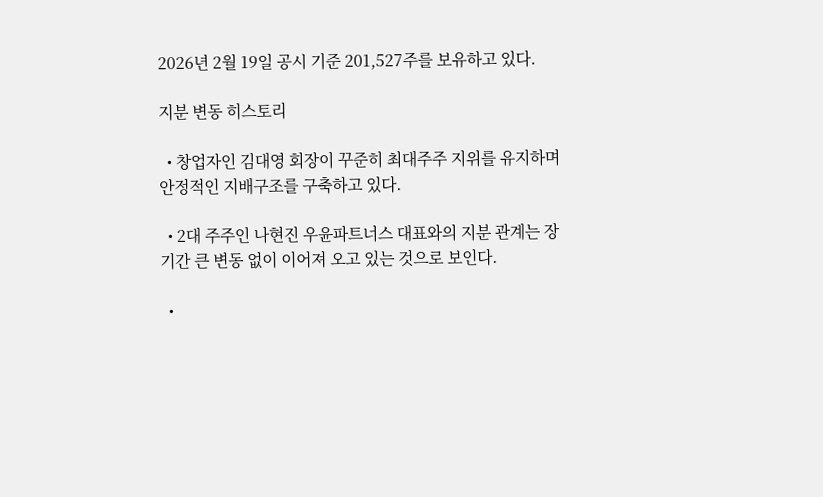2026년 2월 19일 공시 기준 201,527주를 보유하고 있다.

지분 변동 히스토리

  • 창업자인 김대영 회장이 꾸준히 최대주주 지위를 유지하며 안정적인 지배구조를 구축하고 있다.

  • 2대 주주인 나현진 우윤파트너스 대표와의 지분 관계는 장기간 큰 변동 없이 이어져 오고 있는 것으로 보인다.

  •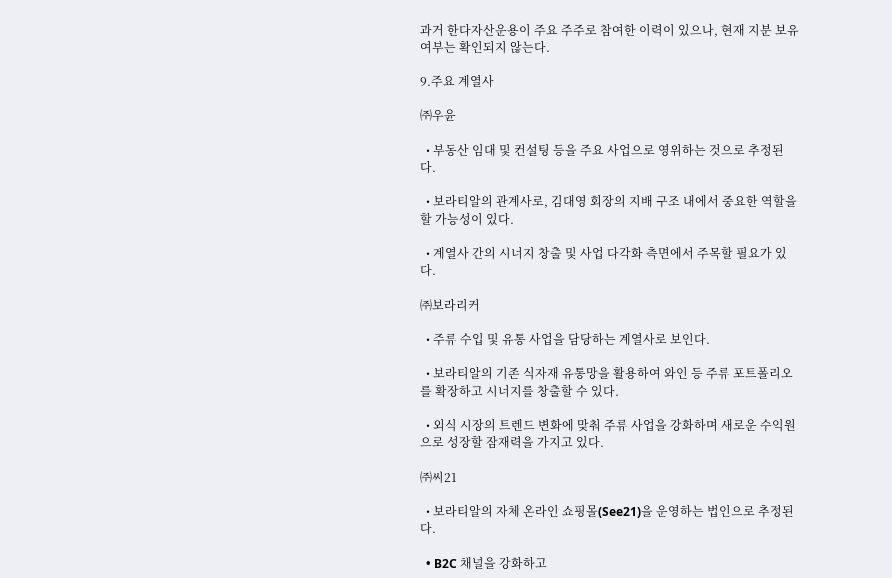과거 한다자산운용이 주요 주주로 참여한 이력이 있으나, 현재 지분 보유 여부는 확인되지 않는다.

9.주요 계열사

㈜우윤

  • 부동산 임대 및 컨설팅 등을 주요 사업으로 영위하는 것으로 추정된다.

  • 보라티알의 관계사로, 김대영 회장의 지배 구조 내에서 중요한 역할을 할 가능성이 있다.

  • 계열사 간의 시너지 창출 및 사업 다각화 측면에서 주목할 필요가 있다.

㈜보라리커

  • 주류 수입 및 유통 사업을 담당하는 계열사로 보인다.

  • 보라티알의 기존 식자재 유통망을 활용하여 와인 등 주류 포트폴리오를 확장하고 시너지를 창출할 수 있다.

  • 외식 시장의 트렌드 변화에 맞춰 주류 사업을 강화하며 새로운 수익원으로 성장할 잠재력을 가지고 있다.

㈜씨21

  • 보라티알의 자체 온라인 쇼핑몰(See21)을 운영하는 법인으로 추정된다.

  • B2C 채널을 강화하고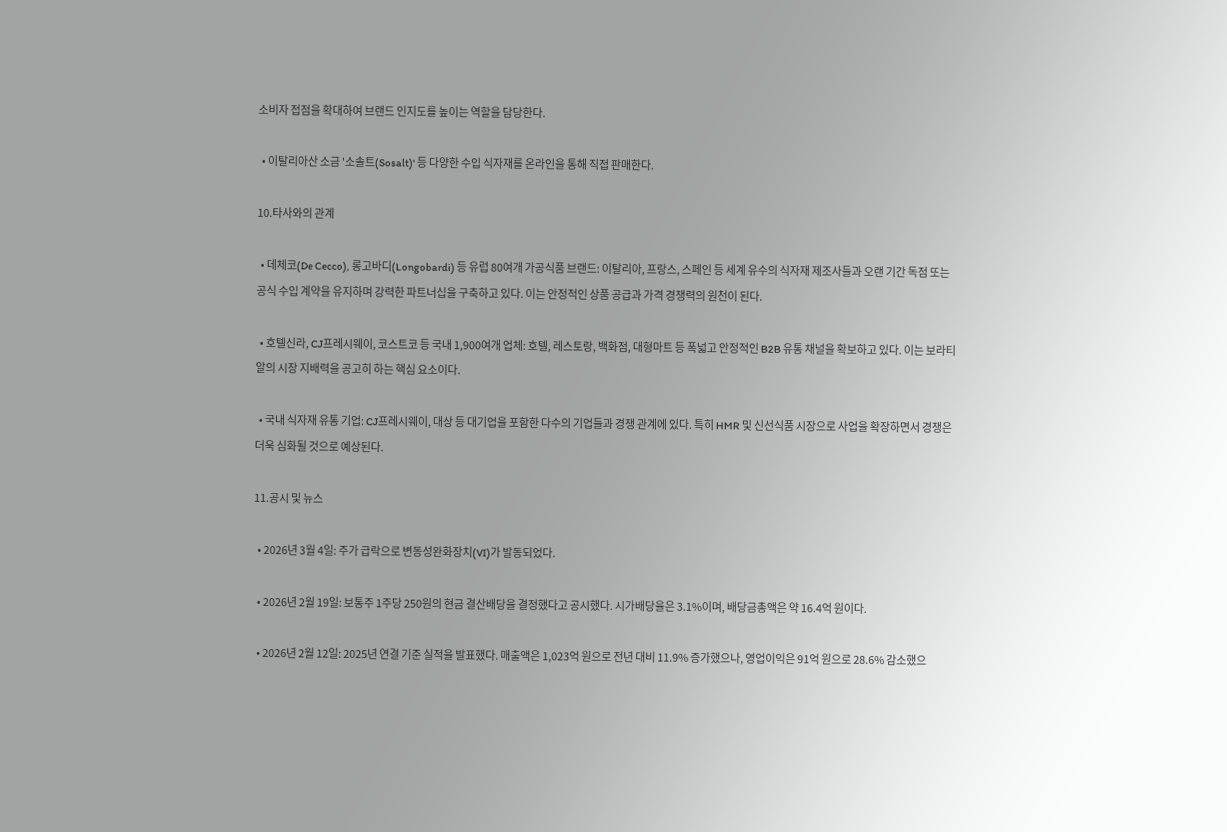소비자 접점을 확대하여 브랜드 인지도를 높이는 역할을 담당한다.

  • 이탈리아산 소금 '소솔트(Sosalt)' 등 다양한 수입 식자재를 온라인을 통해 직접 판매한다.

10.타사와의 관계

  • 데체코(De Cecco), 롱고바디(Longobardi) 등 유럽 80여개 가공식품 브랜드: 이탈리아, 프랑스, 스페인 등 세계 유수의 식자재 제조사들과 오랜 기간 독점 또는 공식 수입 계약을 유지하며 강력한 파트너십을 구축하고 있다. 이는 안정적인 상품 공급과 가격 경쟁력의 원천이 된다.

  • 호텔신라, CJ프레시웨이, 코스트코 등 국내 1,900여개 업체: 호텔, 레스토랑, 백화점, 대형마트 등 폭넓고 안정적인 B2B 유통 채널을 확보하고 있다. 이는 보라티알의 시장 지배력을 공고히 하는 핵심 요소이다.

  • 국내 식자재 유통 기업: CJ프레시웨이, 대상 등 대기업을 포함한 다수의 기업들과 경쟁 관계에 있다. 특히 HMR 및 신선식품 시장으로 사업을 확장하면서 경쟁은 더욱 심화될 것으로 예상된다.

11.공시 및 뉴스

  • 2026년 3월 4일: 주가 급락으로 변동성완화장치(VI)가 발동되었다.

  • 2026년 2월 19일: 보통주 1주당 250원의 현금 결산배당을 결정했다고 공시했다. 시가배당율은 3.1%이며, 배당금총액은 약 16.4억 원이다.

  • 2026년 2월 12일: 2025년 연결 기준 실적을 발표했다. 매출액은 1,023억 원으로 전년 대비 11.9% 증가했으나, 영업이익은 91억 원으로 28.6% 감소했으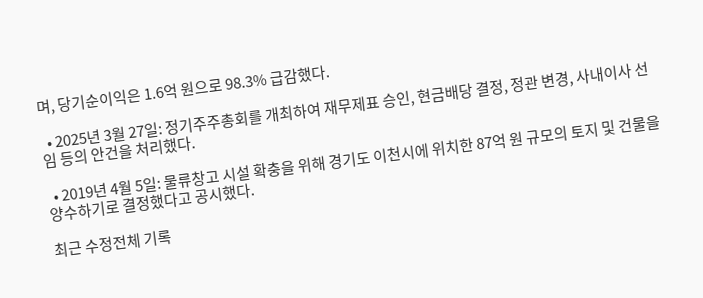며, 당기순이익은 1.6억 원으로 98.3% 급감했다.

  • 2025년 3월 27일: 정기주주총회를 개최하여 재무제표 승인, 현금배당 결정, 정관 변경, 사내이사 선임 등의 안건을 처리했다.

  • 2019년 4월 5일: 물류창고 시설 확충을 위해 경기도 이천시에 위치한 87억 원 규모의 토지 및 건물을 양수하기로 결정했다고 공시했다.

최근 수정전체 기록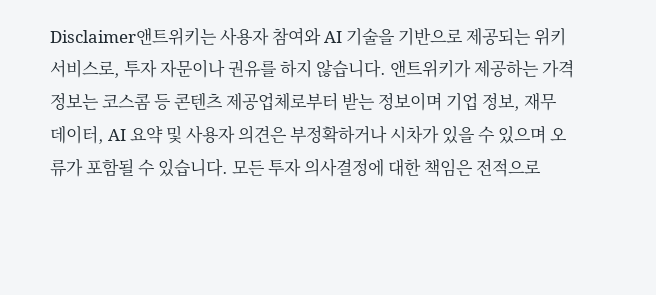Disclaimer앤트위키는 사용자 참여와 AI 기술을 기반으로 제공되는 위키 서비스로, 투자 자문이나 권유를 하지 않습니다. 앤트위키가 제공하는 가격 정보는 코스콤 등 콘텐츠 제공업체로부터 받는 정보이며 기업 정보, 재무 데이터, AI 요약 및 사용자 의견은 부정확하거나 시차가 있을 수 있으며 오류가 포함될 수 있습니다. 모든 투자 의사결정에 대한 책임은 전적으로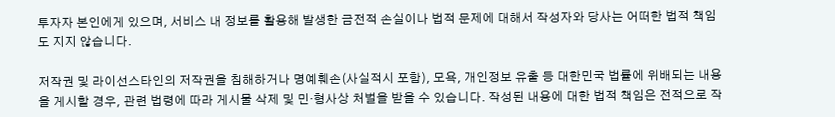투자자 본인에게 있으며, 서비스 내 정보를 활용해 발생한 금전적 손실이나 법적 문제에 대해서 작성자와 당사는 어떠한 법적 책임도 지지 않습니다.

저작권 및 라이선스타인의 저작권을 침해하거나 명예훼손(사실적시 포함), 모욕, 개인정보 유출 등 대한민국 법률에 위배되는 내용을 게시할 경우, 관련 법령에 따라 게시물 삭제 및 민·형사상 처벌을 받을 수 있습니다. 작성된 내용에 대한 법적 책임은 전적으로 작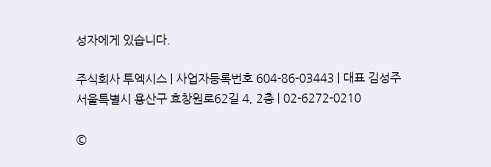성자에게 있습니다.

주식회사 투엑시스 | 사업자등록번호 604-86-03443 | 대표 김성주
서울특별시 용산구 효창원로62길 4, 2층 | 02-6272-0210

©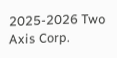2025-2026 Two Axis Corp.